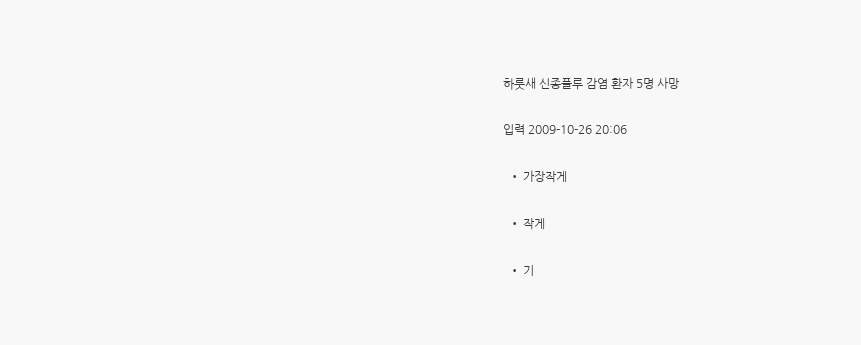하룻새 신종플루 감염 환자 5명 사망

입력 2009-10-26 20:06

  • 가장작게

  • 작게

  • 기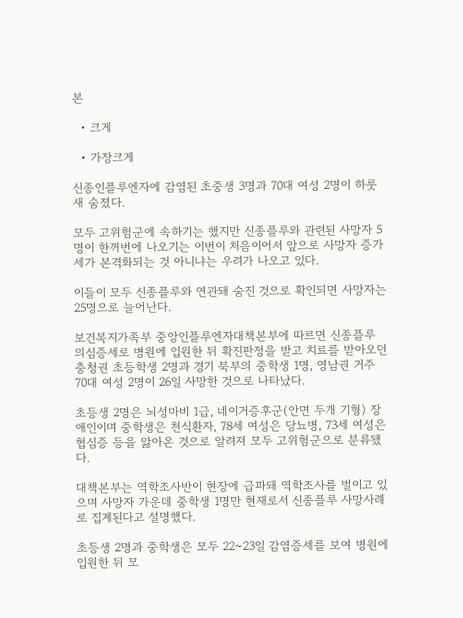본

  • 크게

  • 가장크게

신종인플루엔자에 감염된 초중생 3명과 70대 여성 2명이 하룻새 숨졌다.

모두 고위험군에 속하기는 했지만 신종플루와 관련된 사망자 5명이 한꺼번에 나오기는 이번이 처음이어서 앞으로 사망자 증가세가 본격화되는 것 아니냐는 우려가 나오고 있다.

이들이 모두 신종플루와 연관돼 숨진 것으로 확인되면 사망자는 25명으로 늘어난다.

보건복지가족부 중앙인플루엔자대책본부에 따르면 신종플루 의심증세로 병원에 입원한 뒤 확진판정을 받고 치료를 받아오던 충청권 초등학생 2명과 경기 북부의 중학생 1명, 영남권 거주 70대 여성 2명이 26일 사망한 것으로 나타났다.

초등생 2명은 뇌성마비 1급, 네이거증후군(안면 두개 기형) 장애인이며 중학생은 천식환자, 78세 여성은 당뇨병, 73세 여성은 협심증 등을 앓아온 것으로 알려져 모두 고위험군으로 분류됐다.

대책본부는 역학조사반이 현장에 급파돼 역학조사를 벌이고 있으며 사망자 가운데 중학생 1명만 현재로서 신종플루 사망사례로 집계된다고 설명했다.

초등생 2명과 중학생은 모두 22~23일 감염증세를 보여 병원에 입원한 뒤 모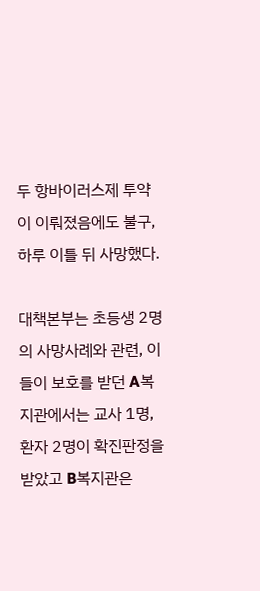두 항바이러스제 투약이 이뤄졌음에도 불구, 하루 이틀 뒤 사망했다.

대책본부는 초등생 2명의 사망사례와 관련, 이들이 보호를 받던 A복지관에서는 교사 1명, 환자 2명이 확진판정을 받았고 B복지관은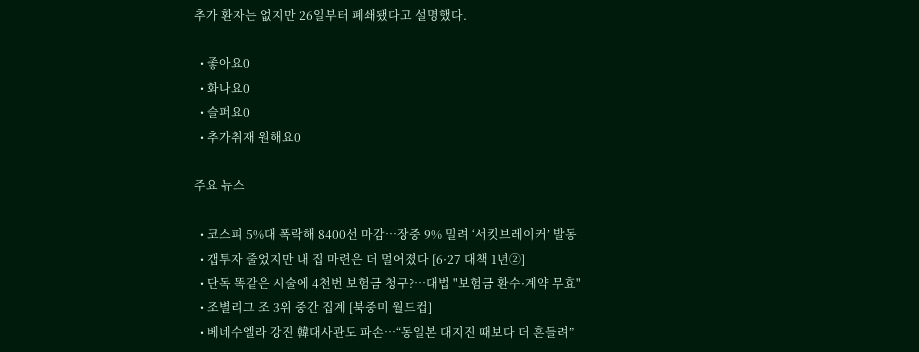추가 환자는 없지만 26일부터 폐쇄됐다고 설명했다.

  • 좋아요0
  • 화나요0
  • 슬퍼요0
  • 추가취재 원해요0

주요 뉴스

  • 코스피 5%대 폭락해 8400선 마감⋯장중 9% 밀려 ‘서킷브레이커’ 발동
  • 갭투자 줄었지만 내 집 마련은 더 멀어졌다 [6·27 대책 1년②]
  • 단독 똑같은 시술에 4천번 보험금 청구?…대법 "보험금 환수·계약 무효"
  • 조별리그 조 3위 중간 집계 [북중미 월드컵]
  • 베네수엘라 강진 韓대사관도 파손⋯“동일본 대지진 때보다 더 흔들려”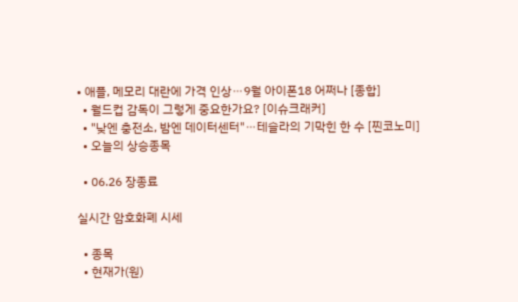• 애플, 메모리 대란에 가격 인상⋯9월 아이폰18 어쩌나 [종합]
  • 월드컵 감독이 그렇게 중요한가요? [이슈크래커]
  • "낮엔 충전소, 밤엔 데이터센터"⋯테슬라의 기막힌 한 수 [찐코노미]
  • 오늘의 상승종목

  • 06.26 장종료

실시간 암호화폐 시세

  • 종목
  • 현재가(원)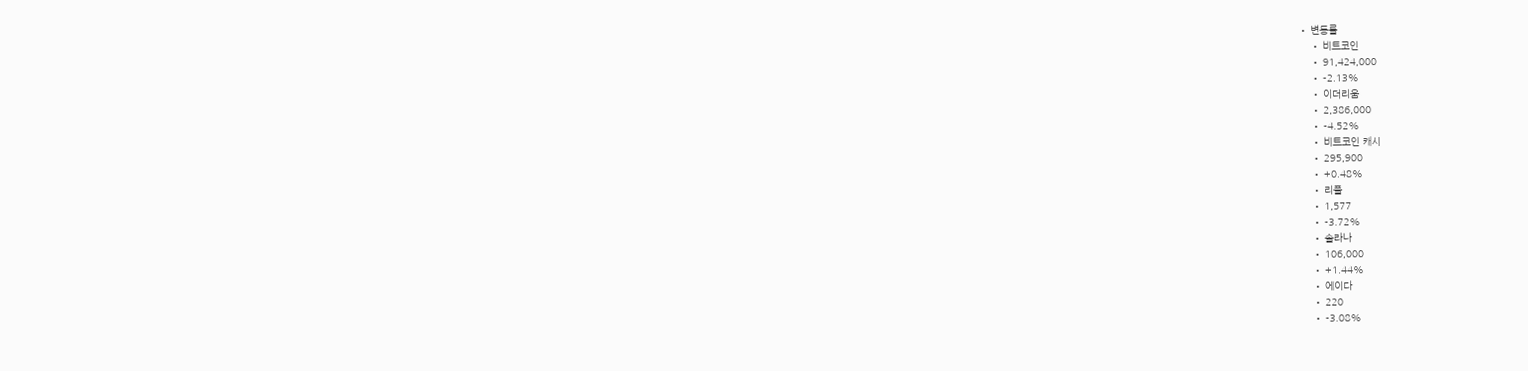• 변동률
    • 비트코인
    • 91,424,000
    • -2.13%
    • 이더리움
    • 2,386,000
    • -4.52%
    • 비트코인 캐시
    • 295,900
    • +0.48%
    • 리플
    • 1,577
    • -3.72%
    • 솔라나
    • 106,000
    • +1.44%
    • 에이다
    • 220
    • -3.08%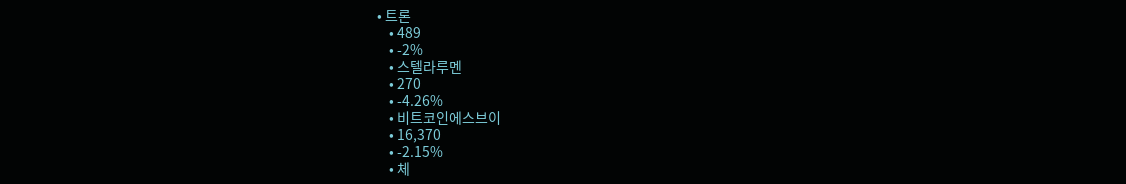• 트론
    • 489
    • -2%
    • 스텔라루멘
    • 270
    • -4.26%
    • 비트코인에스브이
    • 16,370
    • -2.15%
    • 체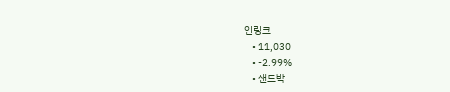인링크
    • 11,030
    • -2.99%
    • 샌드박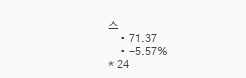스
    • 71.37
    • -5.57%
* 24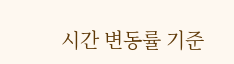시간 변동률 기준